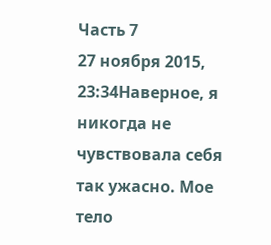Часть 7
27 ноября 2015, 23:34Наверное, я никогда не чувствовала себя так ужасно. Мое тело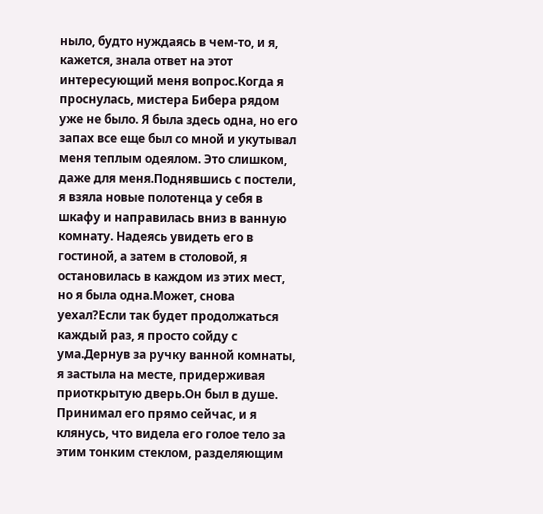ныло, будто нуждаясь в чем-то, и я, кажется, знала ответ на этот интересующий меня вопрос.Когда я проснулась, мистера Бибера рядом уже не было. Я была здесь одна, но его запах все еще был со мной и укутывал меня теплым одеялом. Это слишком, даже для меня.Поднявшись с постели, я взяла новые полотенца у себя в шкафу и направилась вниз в ванную комнату. Надеясь увидеть его в гостиной, а затем в столовой, я остановилась в каждом из этих мест, но я была одна.Может, снова уехал?Если так будет продолжаться каждый раз, я просто сойду с ума.Дернув за ручку ванной комнаты, я застыла на месте, придерживая приоткрытую дверь.Он был в душе. Принимал его прямо сейчас, и я клянусь, что видела его голое тело за этим тонким стеклом, разделяющим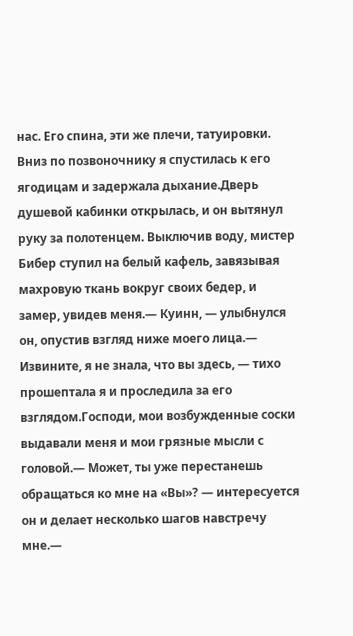нас. Его спина, эти же плечи, татуировки. Вниз по позвоночнику я спустилась к его ягодицам и задержала дыхание.Дверь душевой кабинки открылась, и он вытянул руку за полотенцем. Выключив воду, мистер Бибер ступил на белый кафель, завязывая махровую ткань вокруг своих бедер, и замер, увидев меня.— Куинн, — улыбнулся он, опустив взгляд ниже моего лица.— Извините, я не знала, что вы здесь, — тихо прошептала я и проследила за его взглядом.Господи, мои возбужденные соски выдавали меня и мои грязные мысли с головой.— Может, ты уже перестанешь обращаться ко мне на «Вы»? — интересуется он и делает несколько шагов навстречу мне.—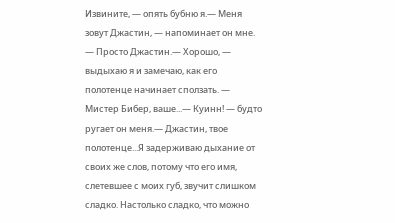Извините, — опять бубню я.— Меня зовут Джастин, — напоминает он мне. — Просто Джастин.— Хорошо, — выдыхаю я и замечаю, как его полотенце начинает сползать. — Мистер Бибер, ваше...— Куинн! — будто ругает он меня.— Джастин, твое полотенце...Я задерживаю дыхание от своих же слов, потому что его имя, слетевшее с моих губ, звучит слишком сладко. Настолько сладко, что можно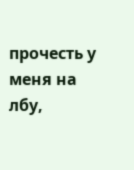прочесть у меня на лбу,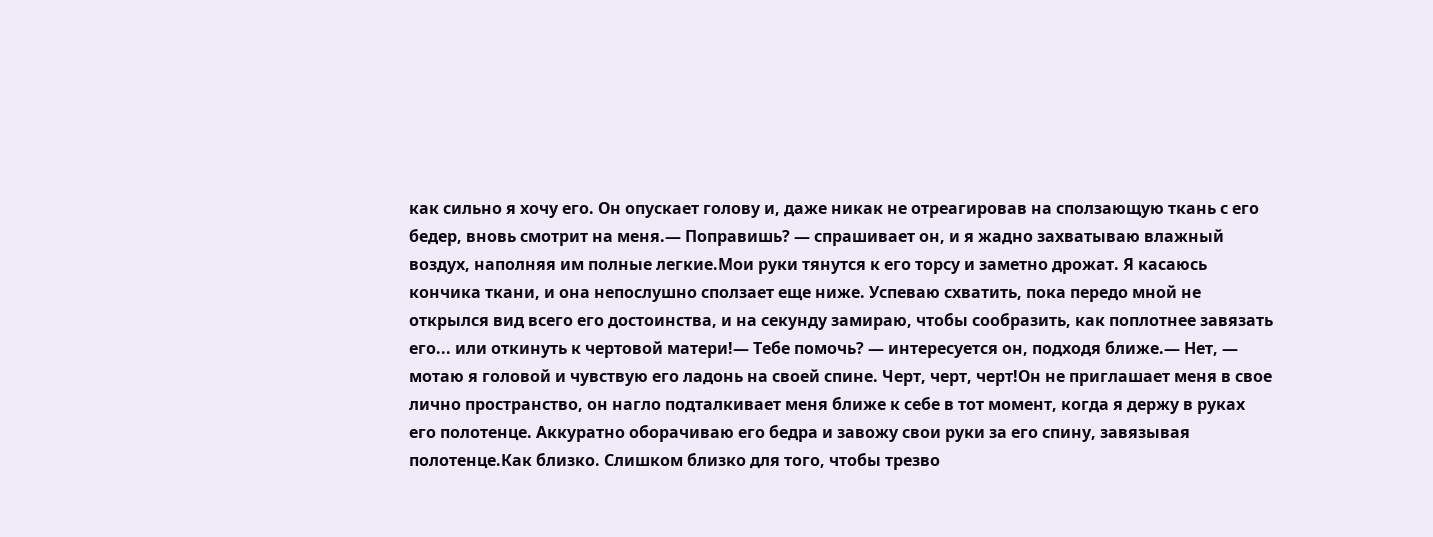как сильно я хочу его. Он опускает голову и, даже никак не отреагировав на сползающую ткань с его бедер, вновь смотрит на меня.— Поправишь? — спрашивает он, и я жадно захватываю влажный воздух, наполняя им полные легкие.Мои руки тянутся к его торсу и заметно дрожат. Я касаюсь кончика ткани, и она непослушно сползает еще ниже. Успеваю схватить, пока передо мной не открылся вид всего его достоинства, и на секунду замираю, чтобы сообразить, как поплотнее завязать его... или откинуть к чертовой матери!— Тебе помочь? — интересуется он, подходя ближе.— Нет, — мотаю я головой и чувствую его ладонь на своей спине. Черт, черт, черт!Он не приглашает меня в свое лично пространство, он нагло подталкивает меня ближе к себе в тот момент, когда я держу в руках его полотенце. Аккуратно оборачиваю его бедра и завожу свои руки за его спину, завязывая полотенце.Как близко. Слишком близко для того, чтобы трезво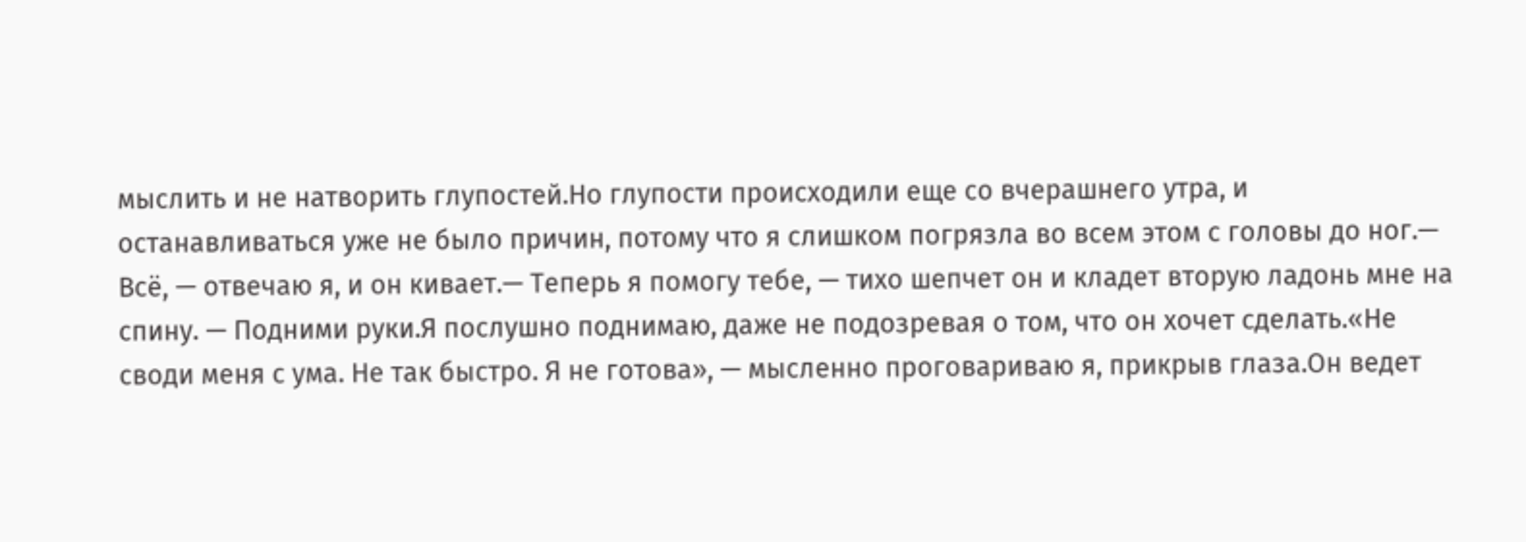мыслить и не натворить глупостей.Но глупости происходили еще со вчерашнего утра, и останавливаться уже не было причин, потому что я слишком погрязла во всем этом с головы до ног.— Всё, — отвечаю я, и он кивает.— Теперь я помогу тебе, — тихо шепчет он и кладет вторую ладонь мне на спину. — Подними руки.Я послушно поднимаю, даже не подозревая о том, что он хочет сделать.«Не своди меня с ума. Не так быстро. Я не готова», — мысленно проговариваю я, прикрыв глаза.Он ведет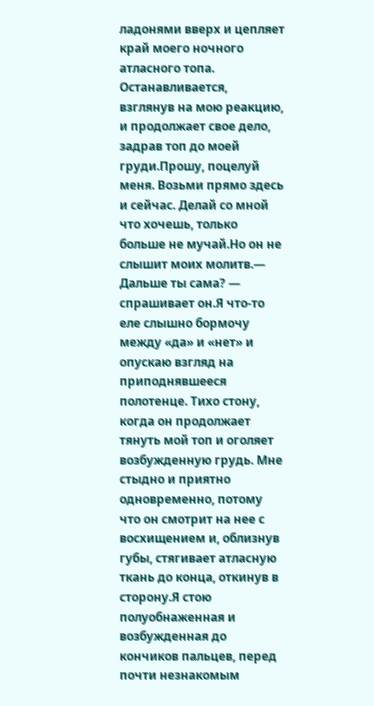ладонями вверх и цепляет край моего ночного атласного топа. Останавливается, взглянув на мою реакцию, и продолжает свое дело, задрав топ до моей груди.Прошу, поцелуй меня. Возьми прямо здесь и сейчас. Делай со мной что хочешь, только больше не мучай.Но он не слышит моих молитв.— Дальше ты сама? — спрашивает он.Я что-то еле слышно бормочу между «да» и «нет» и опускаю взгляд на приподнявшееся полотенце. Тихо стону, когда он продолжает тянуть мой топ и оголяет возбужденную грудь. Мне стыдно и приятно одновременно, потому что он смотрит на нее с восхищением и, облизнув губы, стягивает атласную ткань до конца, откинув в сторону.Я стою полуобнаженная и возбужденная до кончиков пальцев, перед почти незнакомым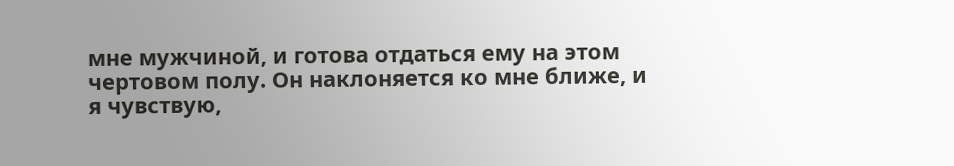мне мужчиной, и готова отдаться ему на этом чертовом полу. Он наклоняется ко мне ближе, и я чувствую,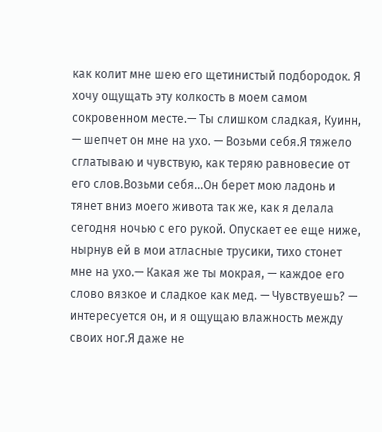как колит мне шею его щетинистый подбородок. Я хочу ощущать эту колкость в моем самом сокровенном месте.— Ты слишком сладкая, Куинн, — шепчет он мне на ухо. — Возьми себя.Я тяжело сглатываю и чувствую, как теряю равновесие от его слов.Возьми себя...Он берет мою ладонь и тянет вниз моего живота так же, как я делала сегодня ночью с его рукой. Опускает ее еще ниже, нырнув ей в мои атласные трусики, тихо стонет мне на ухо.— Какая же ты мокрая, — каждое его слово вязкое и сладкое как мед. — Чувствуешь? — интересуется он, и я ощущаю влажность между своих ног.Я даже не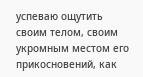успеваю ощутить своим телом, своим укромным местом его прикосновений, как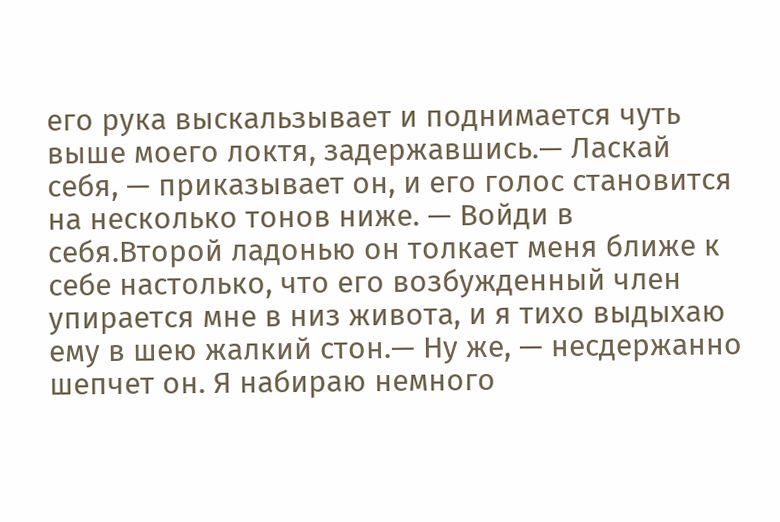его рука выскальзывает и поднимается чуть выше моего локтя, задержавшись.— Ласкай себя, — приказывает он, и его голос становится на несколько тонов ниже. — Войди в себя.Второй ладонью он толкает меня ближе к себе настолько, что его возбужденный член упирается мне в низ живота, и я тихо выдыхаю ему в шею жалкий стон.— Ну же, — несдержанно шепчет он. Я набираю немного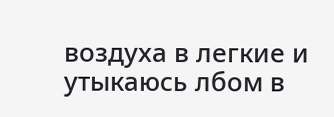воздуха в легкие и утыкаюсь лбом в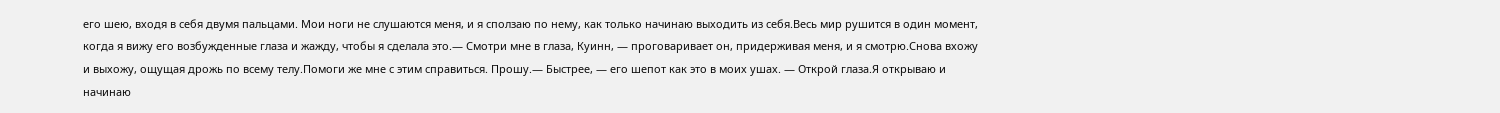его шею, входя в себя двумя пальцами. Мои ноги не слушаются меня, и я сползаю по нему, как только начинаю выходить из себя.Весь мир рушится в один момент, когда я вижу его возбужденные глаза и жажду, чтобы я сделала это.— Смотри мне в глаза, Куинн, — проговаривает он, придерживая меня, и я смотрю.Снова вхожу и выхожу, ощущая дрожь по всему телу.Помоги же мне с этим справиться. Прошу.— Быстрее, — его шепот как это в моих ушах. — Открой глаза.Я открываю и начинаю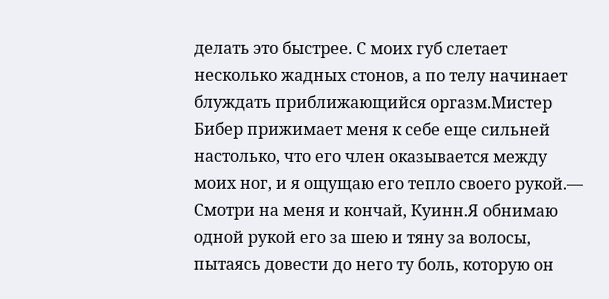делать это быстрее. С моих губ слетает несколько жадных стонов, а по телу начинает блуждать приближающийся оргазм.Мистер Бибер прижимает меня к себе еще сильней настолько, что его член оказывается между моих ног, и я ощущаю его тепло своего рукой.— Смотри на меня и кончай, Куинн.Я обнимаю одной рукой его за шею и тяну за волосы, пытаясь довести до него ту боль, которую он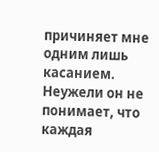причиняет мне одним лишь касанием. Неужели он не понимает, что каждая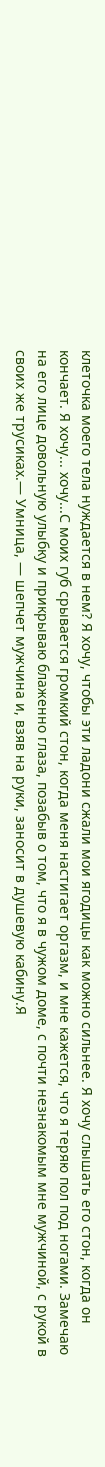клеточка моего тела нуждается в нем? Я хочу, чтобы эти ладони сжали мои ягодицы как можно сильнее. Я хочу слышать его стон, когда он кончает. Я хочу... хочу...С моих губ срывается громкий стон, когда меня настигает оргазм, и мне кажется, что я теряю пол под ногами. Замечаю на его лице довольную улыбку и прикрываю блаженно глаза, позабыв о том, что я в чужом доме, с почти незнакомым мне мужчиной, с рукой в своих же трусиках.— Умница, — шепчет мужчина и, взяв на руки, заносит в душевую кабину.Я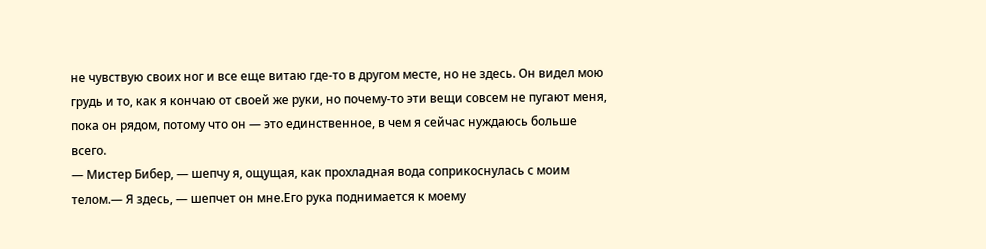не чувствую своих ног и все еще витаю где-то в другом месте, но не здесь. Он видел мою грудь и то, как я кончаю от своей же руки, но почему-то эти вещи совсем не пугают меня, пока он рядом, потому что он — это единственное, в чем я сейчас нуждаюсь больше всего.
— Мистер Бибер, — шепчу я, ощущая, как прохладная вода соприкоснулась с моим телом.— Я здесь, — шепчет он мне.Его рука поднимается к моему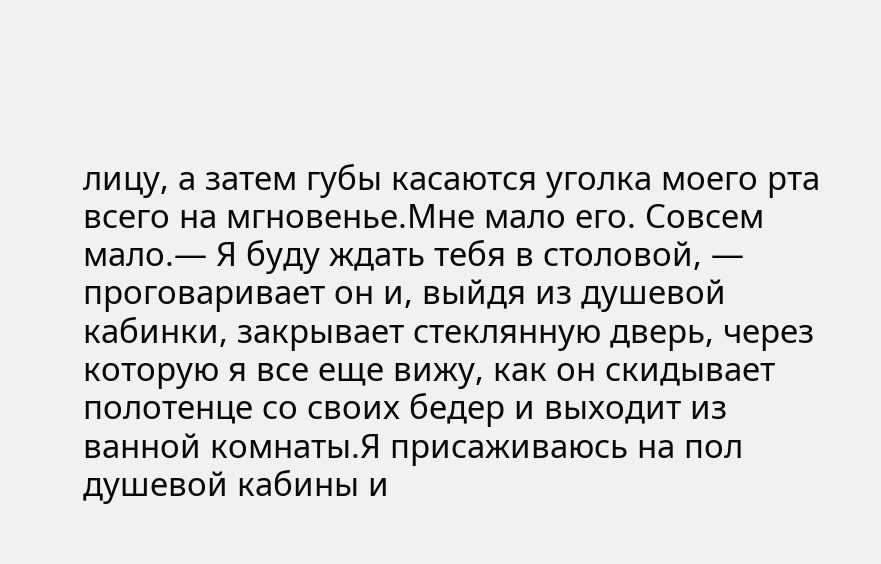лицу, а затем губы касаются уголка моего рта всего на мгновенье.Мне мало его. Совсем мало.— Я буду ждать тебя в столовой, — проговаривает он и, выйдя из душевой кабинки, закрывает стеклянную дверь, через которую я все еще вижу, как он скидывает полотенце со своих бедер и выходит из ванной комнаты.Я присаживаюсь на пол душевой кабины и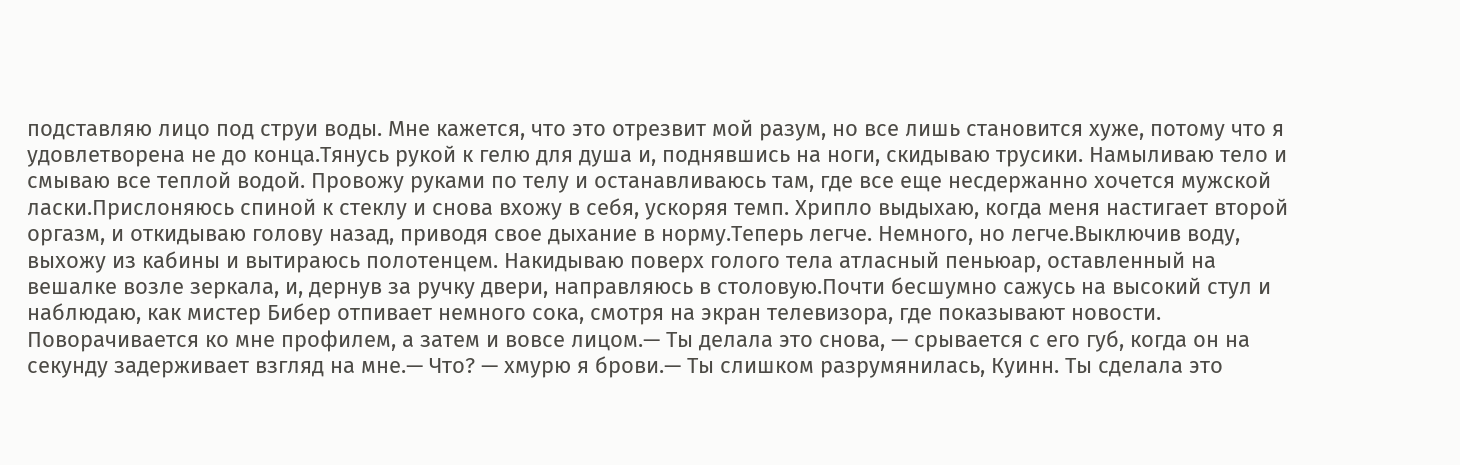подставляю лицо под струи воды. Мне кажется, что это отрезвит мой разум, но все лишь становится хуже, потому что я удовлетворена не до конца.Тянусь рукой к гелю для душа и, поднявшись на ноги, скидываю трусики. Намыливаю тело и смываю все теплой водой. Провожу руками по телу и останавливаюсь там, где все еще несдержанно хочется мужской ласки.Прислоняюсь спиной к стеклу и снова вхожу в себя, ускоряя темп. Хрипло выдыхаю, когда меня настигает второй оргазм, и откидываю голову назад, приводя свое дыхание в норму.Теперь легче. Немного, но легче.Выключив воду, выхожу из кабины и вытираюсь полотенцем. Накидываю поверх голого тела атласный пеньюар, оставленный на вешалке возле зеркала, и, дернув за ручку двери, направляюсь в столовую.Почти бесшумно сажусь на высокий стул и наблюдаю, как мистер Бибер отпивает немного сока, смотря на экран телевизора, где показывают новости. Поворачивается ко мне профилем, а затем и вовсе лицом.— Ты делала это снова, — срывается с его губ, когда он на секунду задерживает взгляд на мне.— Что? — хмурю я брови.— Ты слишком разрумянилась, Куинн. Ты сделала это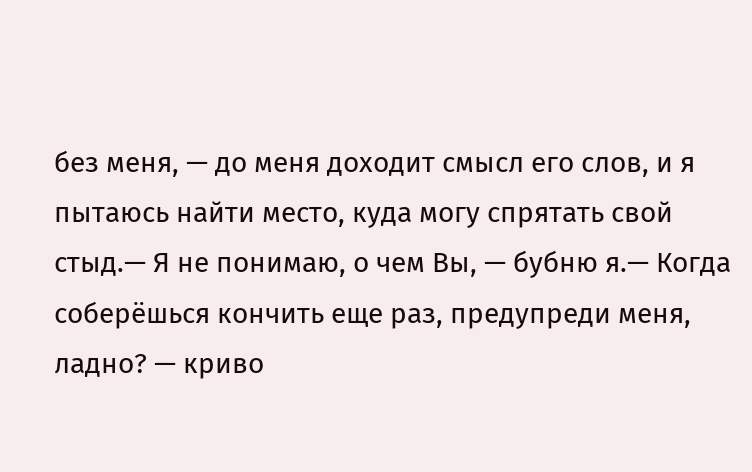без меня, — до меня доходит смысл его слов, и я пытаюсь найти место, куда могу спрятать свой стыд.— Я не понимаю, о чем Вы, — бубню я.— Когда соберёшься кончить еще раз, предупреди меня, ладно? — криво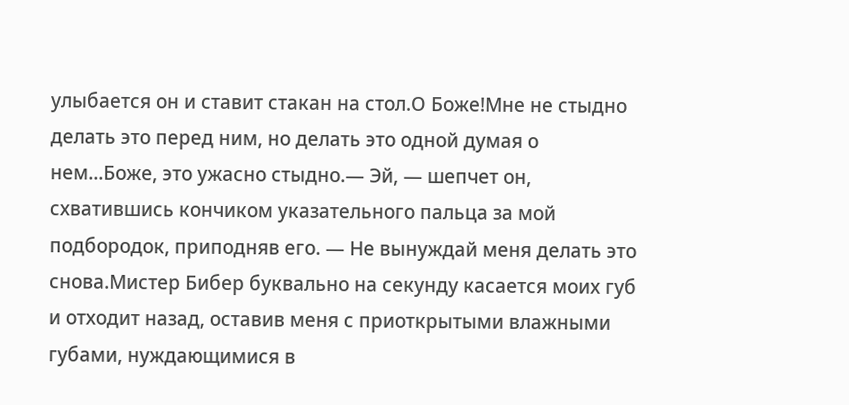улыбается он и ставит стакан на стол.О Боже!Мне не стыдно делать это перед ним, но делать это одной думая о нем...Боже, это ужасно стыдно.— Эй, — шепчет он, схватившись кончиком указательного пальца за мой подбородок, приподняв его. — Не вынуждай меня делать это снова.Мистер Бибер буквально на секунду касается моих губ и отходит назад, оставив меня с приоткрытыми влажными губами, нуждающимися в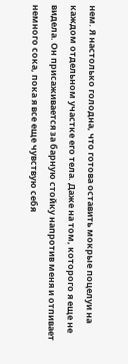нем. Я настолько голодна, что готова оставить мокрые поцелуи на каждом отдельном участке его тела. Даже на том, которого я еще не видела. Он присаживается за барную стойку напротив меня и отпивает немного сока, пока я все еще чувствую себя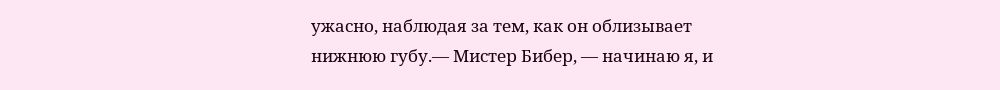ужасно, наблюдая за тем, как он облизывает нижнюю губу.— Мистер Бибер, — начинаю я, и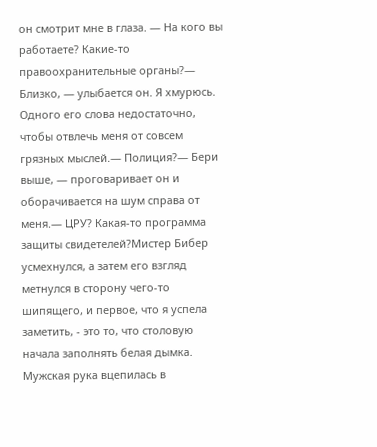он смотрит мне в глаза. — На кого вы работаете? Какие-то правоохранительные органы?— Близко, — улыбается он. Я хмурюсь. Одного его слова недостаточно, чтобы отвлечь меня от совсем грязных мыслей.— Полиция?— Бери выше, — проговаривает он и оборачивается на шум справа от меня.— ЦРУ? Какая-то программа защиты свидетелей?Мистер Бибер усмехнулся, а затем его взгляд метнулся в сторону чего-то шипящего, и первое, что я успела заметить, - это то, что столовую начала заполнять белая дымка. Мужская рука вцепилась в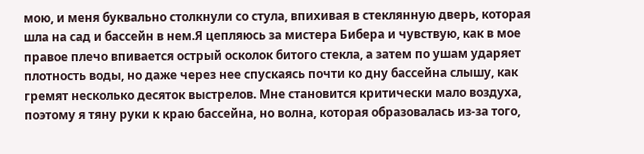мою, и меня буквально столкнули со стула, впихивая в стеклянную дверь, которая шла на сад и бассейн в нем.Я цепляюсь за мистера Бибера и чувствую, как в мое правое плечо впивается острый осколок битого стекла, а затем по ушам ударяет плотность воды, но даже через нее спускаясь почти ко дну бассейна слышу, как гремят несколько десяток выстрелов. Мне становится критически мало воздуха, поэтому я тяну руки к краю бассейна, но волна, которая образовалась из-за того,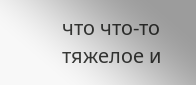что что-то тяжелое и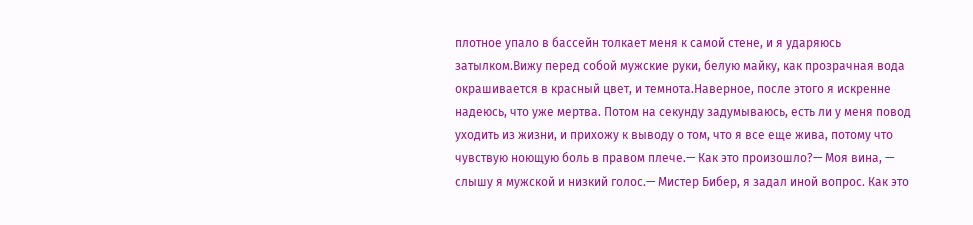плотное упало в бассейн толкает меня к самой стене, и я ударяюсь затылком.Вижу перед собой мужские руки, белую майку, как прозрачная вода окрашивается в красный цвет, и темнота.Наверное, после этого я искренне надеюсь, что уже мертва. Потом на секунду задумываюсь, есть ли у меня повод уходить из жизни, и прихожу к выводу о том, что я все еще жива, потому что чувствую ноющую боль в правом плече.— Как это произошло?— Моя вина, — слышу я мужской и низкий голос.— Мистер Бибер, я задал иной вопрос. Как это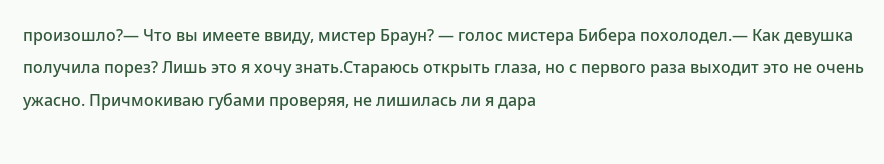произошло?— Что вы имеете ввиду, мистер Браун? — голос мистера Бибера похолодел.— Как девушка получила порез? Лишь это я хочу знать.Стараюсь открыть глаза, но с первого раза выходит это не очень ужасно. Причмокиваю губами проверяя, не лишилась ли я дара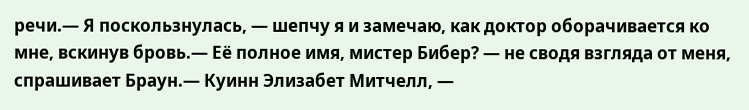речи.— Я поскользнулась, — шепчу я и замечаю, как доктор оборачивается ко мне, вскинув бровь.— Её полное имя, мистер Бибер? — не сводя взгляда от меня, спрашивает Браун.— Куинн Элизабет Митчелл, —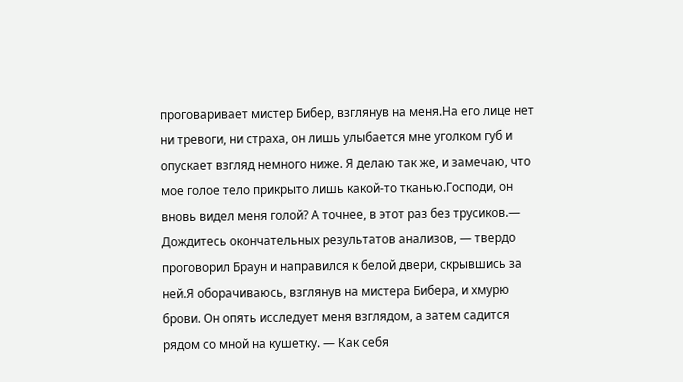проговаривает мистер Бибер, взглянув на меня.На его лице нет ни тревоги, ни страха, он лишь улыбается мне уголком губ и опускает взгляд немного ниже. Я делаю так же, и замечаю, что мое голое тело прикрыто лишь какой-то тканью.Господи, он вновь видел меня голой? А точнее, в этот раз без трусиков.— Дождитесь окончательных результатов анализов, — твердо проговорил Браун и направился к белой двери, скрывшись за ней.Я оборачиваюсь, взглянув на мистера Бибера, и хмурю брови. Он опять исследует меня взглядом, а затем садится рядом со мной на кушетку. — Как себя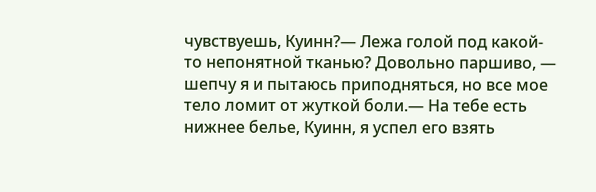чувствуешь, Куинн?— Лежа голой под какой-то непонятной тканью? Довольно паршиво, — шепчу я и пытаюсь приподняться, но все мое тело ломит от жуткой боли.— На тебе есть нижнее белье, Куинн, я успел его взять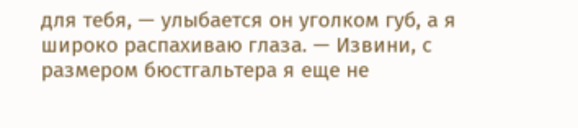для тебя, — улыбается он уголком губ, а я широко распахиваю глаза. — Извини, с размером бюстгальтера я еще не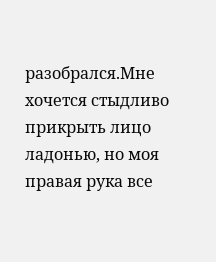разобрался.Мне хочется стыдливо прикрыть лицо ладонью, но моя правая рука все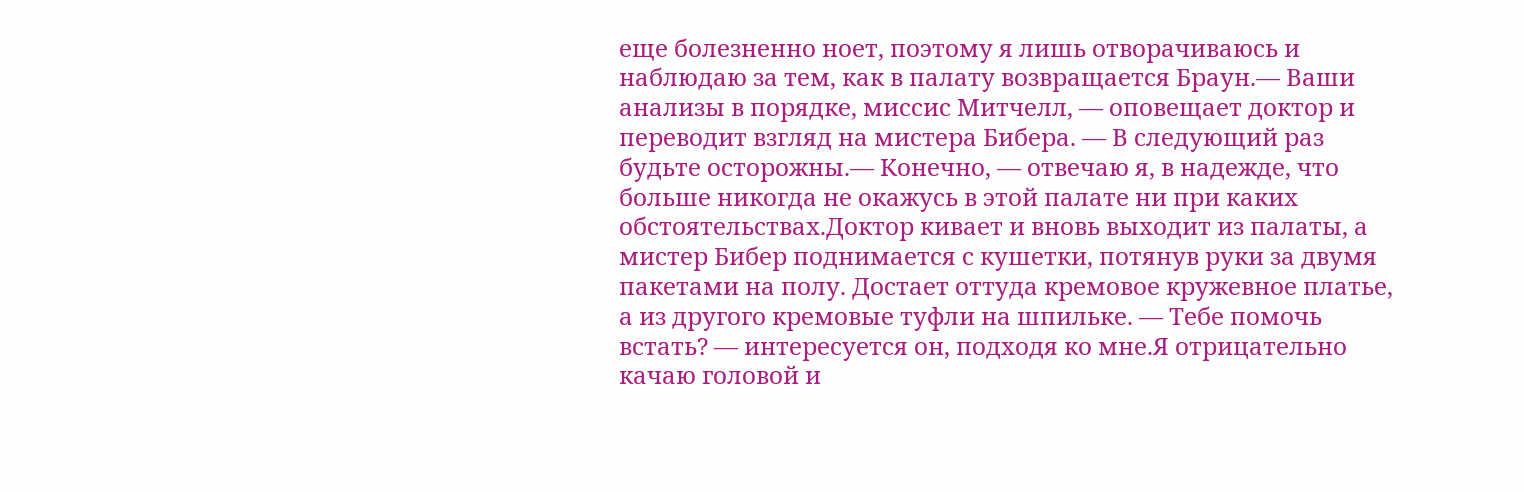еще болезненно ноет, поэтому я лишь отворачиваюсь и наблюдаю за тем, как в палату возвращается Браун.— Ваши анализы в порядке, миссис Митчелл, — оповещает доктор и переводит взгляд на мистера Бибера. — В следующий раз будьте осторожны.— Конечно, — отвечаю я, в надежде, что больше никогда не окажусь в этой палате ни при каких обстоятельствах.Доктор кивает и вновь выходит из палаты, а мистер Бибер поднимается с кушетки, потянув руки за двумя пакетами на полу. Достает оттуда кремовое кружевное платье, а из другого кремовые туфли на шпильке. — Тебе помочь встать? — интересуется он, подходя ко мне.Я отрицательно качаю головой и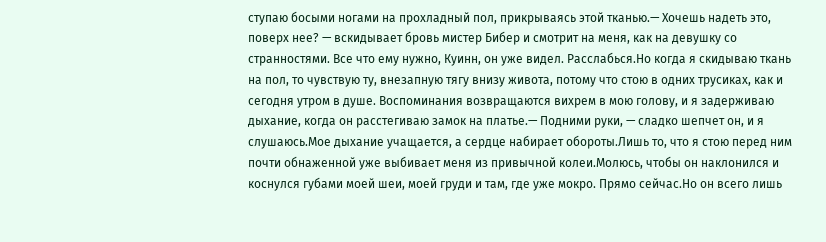ступаю босыми ногами на прохладный пол, прикрываясь этой тканью.— Хочешь надеть это, поверх нее? — вскидывает бровь мистер Бибер и смотрит на меня, как на девушку со странностями. Все что ему нужно, Куинн, он уже видел. Расслабься.Но когда я скидываю ткань на пол, то чувствую ту, внезапную тягу внизу живота, потому что стою в одних трусиках, как и сегодня утром в душе. Воспоминания возвращаются вихрем в мою голову, и я задерживаю дыхание, когда он расстегиваю замок на платье.— Подними руки, — сладко шепчет он, и я слушаюсь.Мое дыхание учащается, а сердце набирает обороты.Лишь то, что я стою перед ним почти обнаженной уже выбивает меня из привычной колеи.Молюсь, чтобы он наклонился и коснулся губами моей шеи, моей груди и там, где уже мокро. Прямо сейчас.Но он всего лишь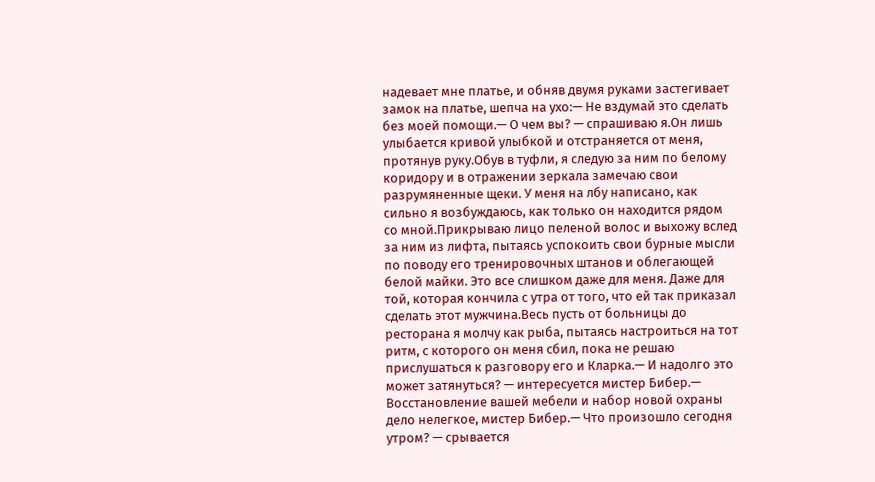надевает мне платье, и обняв двумя руками застегивает замок на платье, шепча на ухо:— Не вздумай это сделать без моей помощи.— О чем вы? — спрашиваю я.Он лишь улыбается кривой улыбкой и отстраняется от меня, протянув руку.Обув в туфли, я следую за ним по белому коридору и в отражении зеркала замечаю свои разрумяненные щеки. У меня на лбу написано, как сильно я возбуждаюсь, как только он находится рядом со мной.Прикрываю лицо пеленой волос и выхожу вслед за ним из лифта, пытаясь успокоить свои бурные мысли по поводу его тренировочных штанов и облегающей белой майки. Это все слишком даже для меня. Даже для той, которая кончила с утра от того, что ей так приказал сделать этот мужчина.Весь пусть от больницы до ресторана я молчу как рыба, пытаясь настроиться на тот ритм, с которого он меня сбил, пока не решаю прислушаться к разговору его и Кларка.— И надолго это может затянуться? — интересуется мистер Бибер.— Восстановление вашей мебели и набор новой охраны дело нелегкое, мистер Бибер.— Что произошло сегодня утром? — срывается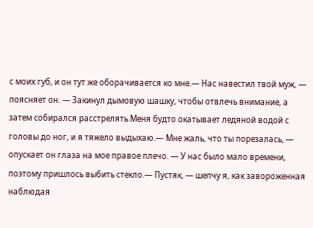с моих губ, и он тут же оборачивается ко мне.— Нас навестил твой муж, — поясняет он. — Закинул дымовую шашку, чтобы отвлечь внимание, а затем собирался расстрелять.Меня будто окатывает ледяной водой с головы до ног, и я тяжело выдыхаю.— Мне жаль, что ты порезалась, — опускает он глаза на мое правое плечо. — У нас было мало времени, поэтому пришлось выбить стекло.— Пустяк, — шепчу я, как завороженная наблюдая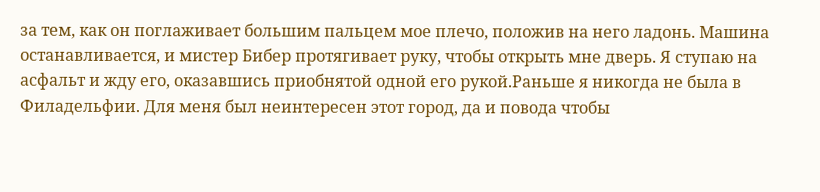за тем, как он поглаживает большим пальцем мое плечо, положив на него ладонь. Машина останавливается, и мистер Бибер протягивает руку, чтобы открыть мне дверь. Я ступаю на асфальт и жду его, оказавшись приобнятой одной его рукой.Раньше я никогда не была в Филадельфии. Для меня был неинтересен этот город, да и повода чтобы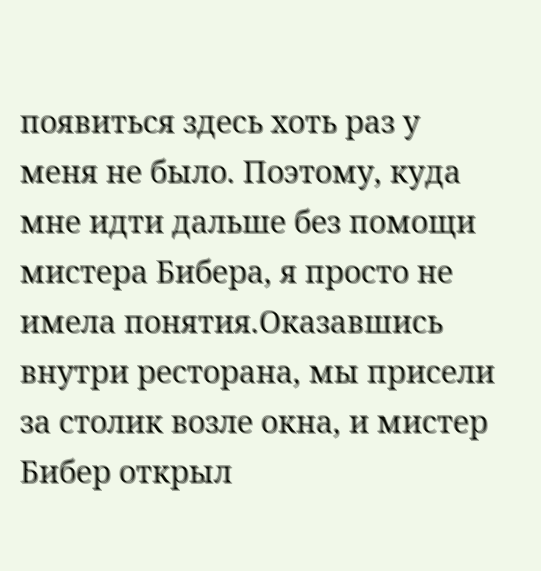появиться здесь хоть раз у меня не было. Поэтому, куда мне идти дальше без помощи мистера Бибера, я просто не имела понятия.Оказавшись внутри ресторана, мы присели за столик возле окна, и мистер Бибер открыл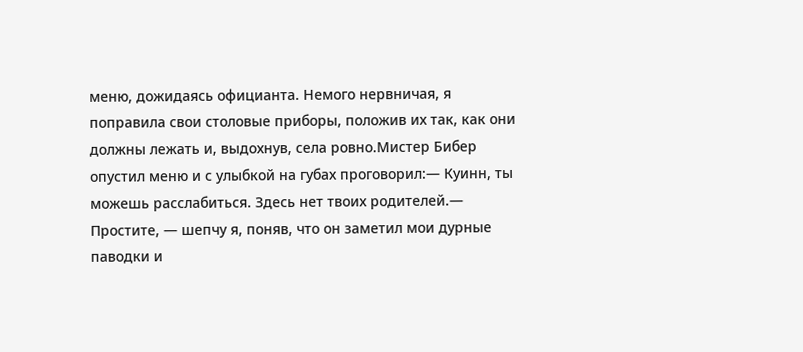меню, дожидаясь официанта. Немого нервничая, я поправила свои столовые приборы, положив их так, как они должны лежать и, выдохнув, села ровно.Мистер Бибер опустил меню и с улыбкой на губах проговорил:— Куинн, ты можешь расслабиться. Здесь нет твоих родителей.— Простите, — шепчу я, поняв, что он заметил мои дурные паводки и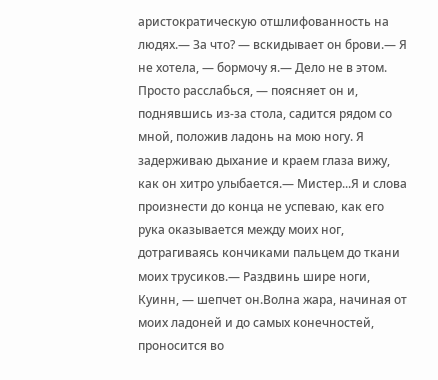аристократическую отшлифованность на людях.— За что? — вскидывает он брови.— Я не хотела, — бормочу я.— Дело не в этом. Просто расслабься, — поясняет он и, поднявшись из-за стола, садится рядом со мной, положив ладонь на мою ногу. Я задерживаю дыхание и краем глаза вижу, как он хитро улыбается.— Мистер...Я и слова произнести до конца не успеваю, как его рука оказывается между моих ног, дотрагиваясь кончиками пальцем до ткани моих трусиков.— Раздвинь шире ноги, Куинн, — шепчет он.Волна жара, начиная от моих ладоней и до самых конечностей, проносится во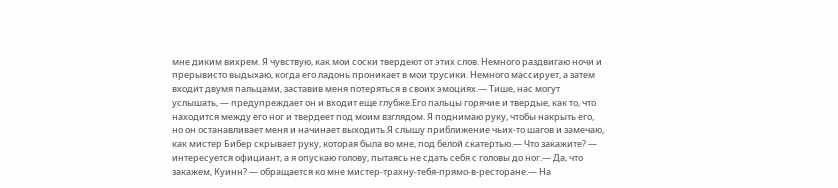мне диким вихрем. Я чувствую, как мои соски твердеют от этих слов. Немного раздвигаю ночи и прерывисто выдыхаю, когда его ладонь проникает в мои трусики. Немного массирует, а затем входит двумя пальцами, заставив меня потеряться в своих эмоциях.— Тише, нас могут услышать, — предупреждает он и входит еще глубже.Его пальцы горячие и твердые, как то, что находится между его ног и твердеет под моим взглядом. Я поднимаю руку, чтобы накрыть его, но он останавливает меня и начинает выходить.Я слышу приближение чьих-то шагов и замечаю, как мистер Бибер скрывает руку, которая была во мне, под белой скатертью.— Что закажите? — интересуется официант, а я опускаю голову, пытаясь не сдать себя с головы до ног.— Да, что закажем, Куинн? — обращается ко мне мистер-трахну-тебя-прямо-в-ресторане.— На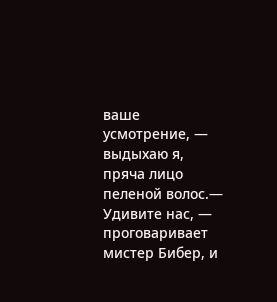ваше усмотрение, — выдыхаю я, пряча лицо пеленой волос.— Удивите нас, — проговаривает мистер Бибер, и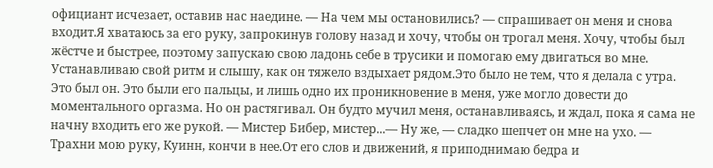официант исчезает, оставив нас наедине. — На чем мы остановились? — спрашивает он меня и снова входит.Я хватаюсь за его руку, запрокинув голову назад и хочу, чтобы он трогал меня. Хочу, чтобы был жёстче и быстрее, поэтому запускаю свою ладонь себе в трусики и помогаю ему двигаться во мне. Устанавливаю свой ритм и слышу, как он тяжело вздыхает рядом.Это было не тем, что я делала с утра. Это был он. Это были его пальцы, и лишь одно их проникновение в меня, уже могло довести до моментального оргазма. Но он растягивал. Он будто мучил меня, останавливаясь, и ждал, пока я сама не начну входить его же рукой. — Мистер Бибер, мистер...— Ну же, — сладко шепчет он мне на ухо. — Трахни мою руку, Куинн, кончи в нее.От его слов и движений, я приподнимаю бедра и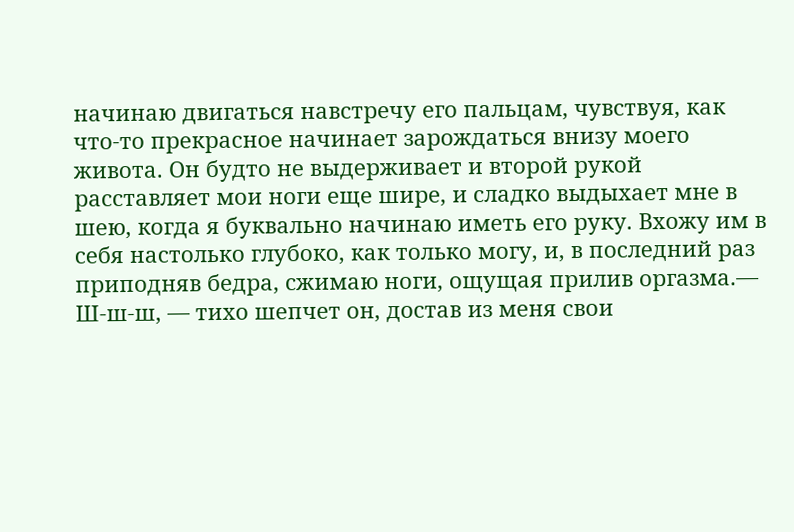начинаю двигаться навстречу его пальцам, чувствуя, как что-то прекрасное начинает зарождаться внизу моего живота. Он будто не выдерживает и второй рукой расставляет мои ноги еще шире, и сладко выдыхает мне в шею, когда я буквально начинаю иметь его руку. Вхожу им в себя настолько глубоко, как только могу, и, в последний раз приподняв бедра, сжимаю ноги, ощущая прилив оргазма.— Ш-ш-ш, — тихо шепчет он, достав из меня свои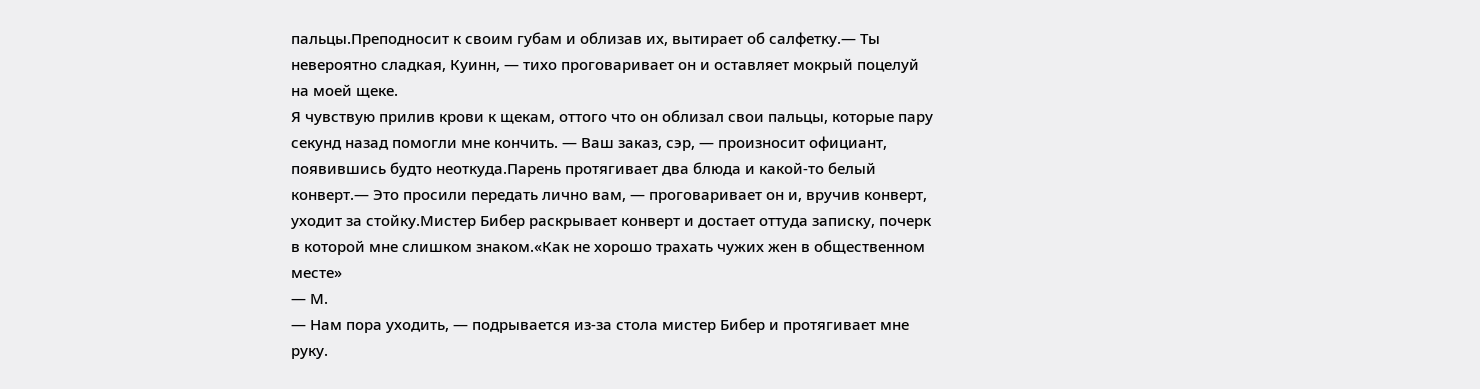пальцы.Преподносит к своим губам и облизав их, вытирает об салфетку.— Ты невероятно сладкая, Куинн, — тихо проговаривает он и оставляет мокрый поцелуй на моей щеке.
Я чувствую прилив крови к щекам, оттого что он облизал свои пальцы, которые пару секунд назад помогли мне кончить. — Ваш заказ, сэр, — произносит официант, появившись будто неоткуда.Парень протягивает два блюда и какой-то белый конверт.— Это просили передать лично вам, — проговаривает он и, вручив конверт, уходит за стойку.Мистер Бибер раскрывает конверт и достает оттуда записку, почерк в которой мне слишком знаком.«Как не хорошо трахать чужих жен в общественном месте»
— М.
— Нам пора уходить, — подрывается из-за стола мистер Бибер и протягивает мне руку.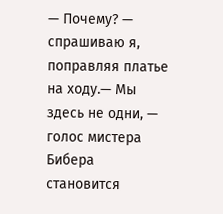— Почему? — спрашиваю я, поправляя платье на ходу.— Мы здесь не одни, — голос мистера Бибера становится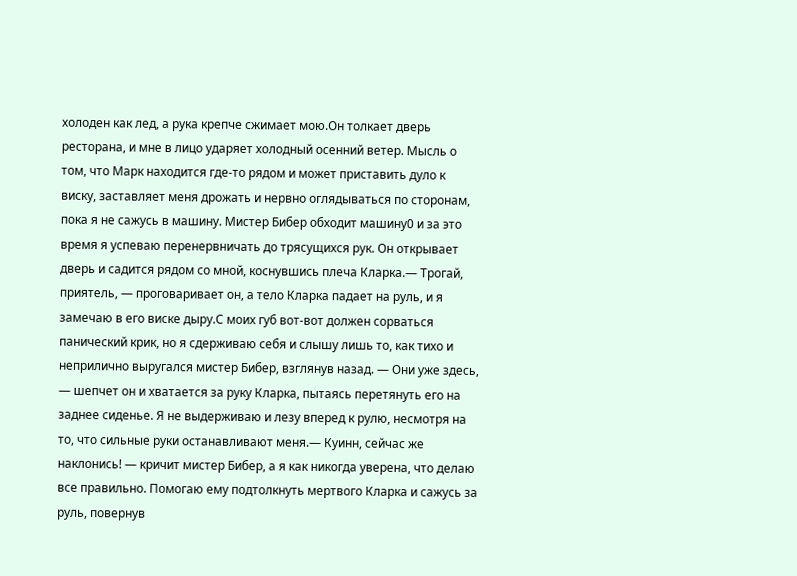холоден как лед, а рука крепче сжимает мою.Он толкает дверь ресторана, и мне в лицо ударяет холодный осенний ветер. Мысль о том, что Марк находится где-то рядом и может приставить дуло к виску, заставляет меня дрожать и нервно оглядываться по сторонам, пока я не сажусь в машину. Мистер Бибер обходит машину0 и за это время я успеваю перенервничать до трясущихся рук. Он открывает дверь и садится рядом со мной, коснувшись плеча Кларка.— Трогай, приятель, — проговаривает он, а тело Кларка падает на руль, и я замечаю в его виске дыру.С моих губ вот-вот должен сорваться панический крик, но я сдерживаю себя и слышу лишь то, как тихо и неприлично выругался мистер Бибер, взглянув назад. — Они уже здесь, — шепчет он и хватается за руку Кларка, пытаясь перетянуть его на заднее сиденье. Я не выдерживаю и лезу вперед к рулю, несмотря на то, что сильные руки останавливают меня.— Куинн, сейчас же наклонись! — кричит мистер Бибер, а я как никогда уверена, что делаю все правильно. Помогаю ему подтолкнуть мертвого Кларка и сажусь за руль, повернув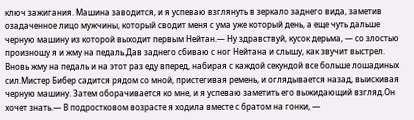ключ зажигания. Машина заводится, и я успеваю взглянуть в зеркало заднего вида, заметив озадаченное лицо мужчины, который сводит меня с ума уже который день, а еще чуть дальше черную машину из которой выходит первым Нейтан.— Ну здравствуй, кусок дерьма, — со злостью произношу я и жму на педаль.Дав заднего сбиваю с ног Нейтана и слышу, как звучит выстрел. Вновь жму на педаль и на этот раз еду вперед, набирая с каждой секундой все больше лошадиных сил.Мистер Бибер садится рядом со мной, пристегивая ремень, и оглядывается назад, выискивая черную машину. Затем оборачивается ко мне, и я успеваю заметить его выжидающий взгляд.Он хочет знать.— В подростковом возрасте я ходила вместе с братом на гонки, —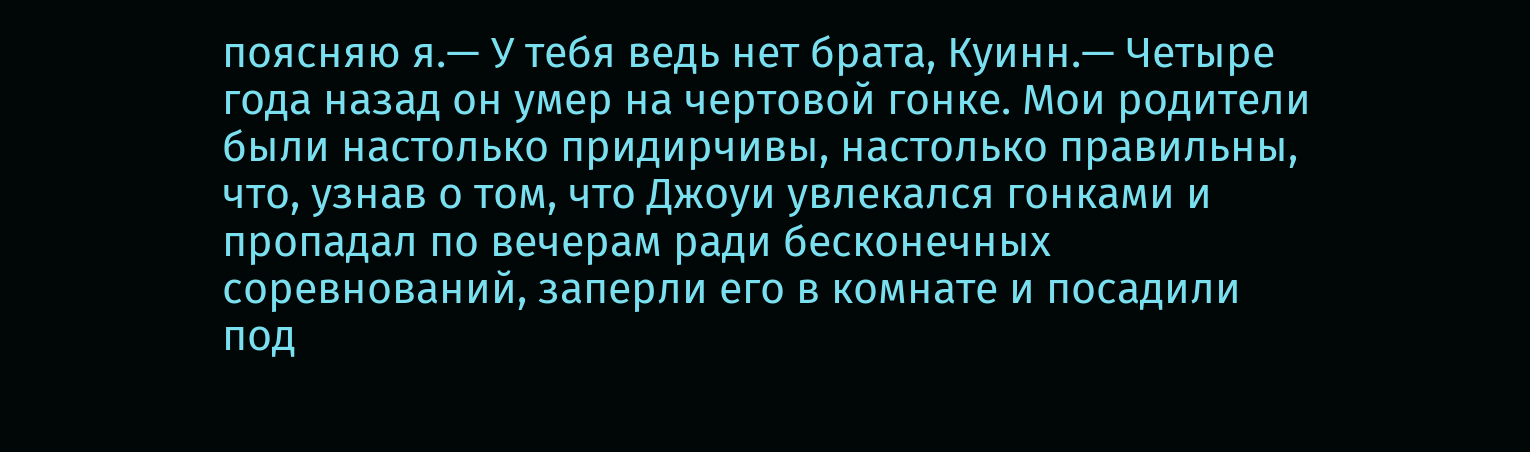поясняю я.— У тебя ведь нет брата, Куинн.— Четыре года назад он умер на чертовой гонке. Мои родители были настолько придирчивы, настолько правильны, что, узнав о том, что Джоуи увлекался гонками и пропадал по вечерам ради бесконечных соревнований, заперли его в комнате и посадили под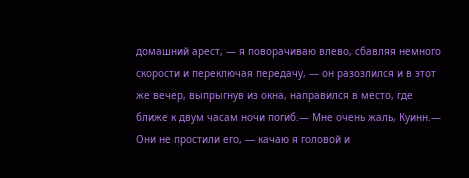домашний арест, — я поворачиваю влево, сбавляя немного скорости и переключая передачу, — он разозлился и в этот же вечер, выпрыгнув из окна, направился в место, где ближе к двум часам ночи погиб.— Мне очень жаль, Куинн.— Они не простили его, — качаю я головой и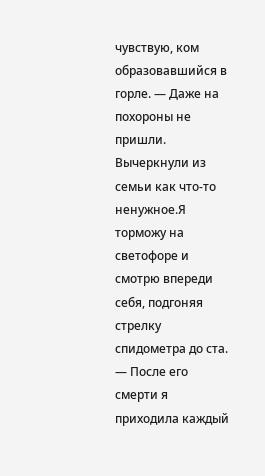чувствую, ком образовавшийся в горле. — Даже на похороны не пришли. Вычеркнули из семьи как что-то ненужное.Я торможу на светофоре и смотрю впереди себя, подгоняя стрелку спидометра до ста. — После его смерти я приходила каждый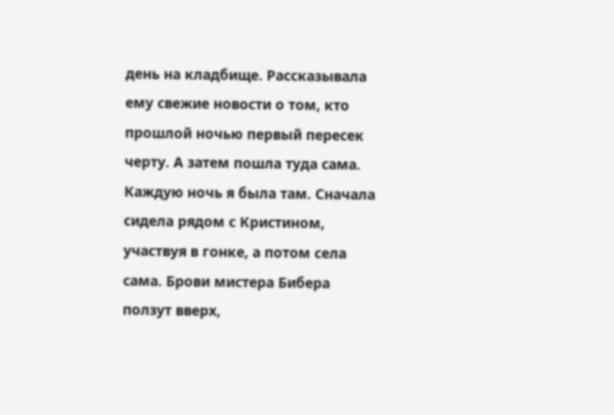день на кладбище. Рассказывала ему свежие новости о том, кто прошлой ночью первый пересек черту. А затем пошла туда сама. Каждую ночь я была там. Сначала сидела рядом с Кристином, участвуя в гонке, а потом села сама. Брови мистера Бибера ползут вверх,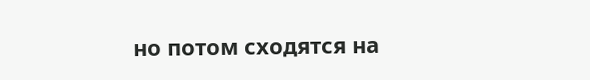но потом сходятся на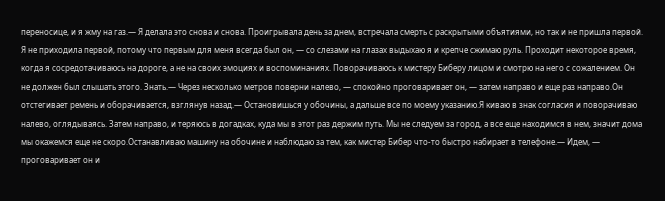переносице, и я жму на газ.— Я делала это снова и снова. Проигрывала день за днем, встречала смерть с раскрытыми объятиями, но так и не пришла первой. Я не приходила первой, потому что первым для меня всегда был он, — со слезами на глазах выдыхаю я и крепче сжимаю руль. Проходит некоторое время, когда я сосредотачиваюсь на дороге, а не на своих эмоциях и воспоминаниях. Поворачиваюсь к мистеру Биберу лицом и смотрю на него с сожалением. Он не должен был слышать этого. Знать.— Через несколько метров поверни налево, — спокойно проговаривает он, — затем направо и еще раз направо.Он отстегивает ремень и оборачивается, взглянув назад.— Остановишься у обочины, а дальше все по моему указанию.Я киваю в знак согласия и поворачиваю налево, оглядываясь. Затем направо, и теряюсь в догадках, куда мы в этот раз держим путь. Мы не следуем за город, а все еще находимся в нем, значит дома мы окажемся еще не скоро.Останавливаю машину на обочине и наблюдаю за тем, как мистер Бибер что-то быстро набирает в телефоне.— Идем, — проговаривает он и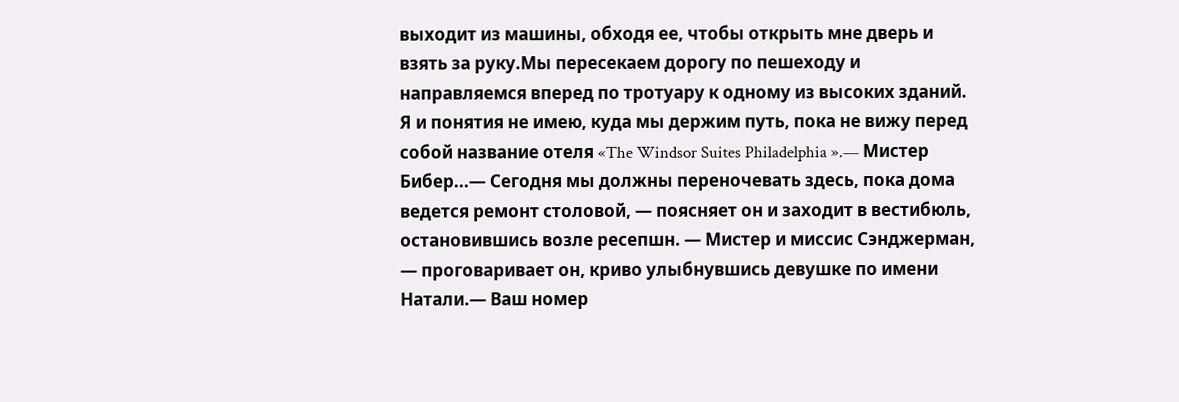выходит из машины, обходя ее, чтобы открыть мне дверь и взять за руку.Мы пересекаем дорогу по пешеходу и направляемся вперед по тротуару к одному из высоких зданий. Я и понятия не имею, куда мы держим путь, пока не вижу перед собой название отеля «The Windsor Suites Philadelphia ».— Мистер Бибер...— Сегодня мы должны переночевать здесь, пока дома ведется ремонт столовой, — поясняет он и заходит в вестибюль, остановившись возле ресепшн. — Мистер и миссис Сэнджерман, — проговаривает он, криво улыбнувшись девушке по имени Натали.— Ваш номер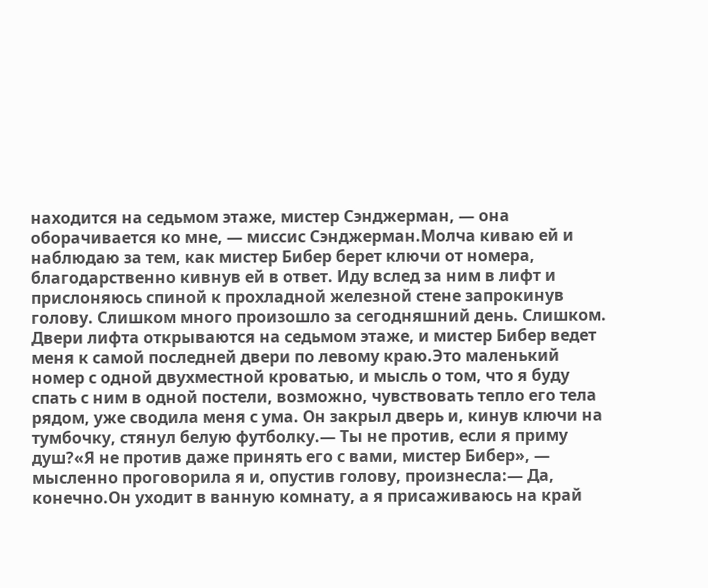находится на седьмом этаже, мистер Сэнджерман, — она оборачивается ко мне, — миссис Сэнджерман.Молча киваю ей и наблюдаю за тем, как мистер Бибер берет ключи от номера, благодарственно кивнув ей в ответ. Иду вслед за ним в лифт и прислоняюсь спиной к прохладной железной стене запрокинув голову. Слишком много произошло за сегодняшний день. Слишком. Двери лифта открываются на седьмом этаже, и мистер Бибер ведет меня к самой последней двери по левому краю.Это маленький номер с одной двухместной кроватью, и мысль о том, что я буду спать с ним в одной постели, возможно, чувствовать тепло его тела рядом, уже сводила меня с ума. Он закрыл дверь и, кинув ключи на тумбочку, стянул белую футболку.— Ты не против, если я приму душ?«Я не против даже принять его с вами, мистер Бибер», — мысленно проговорила я и, опустив голову, произнесла:— Да, конечно.Он уходит в ванную комнату, а я присаживаюсь на край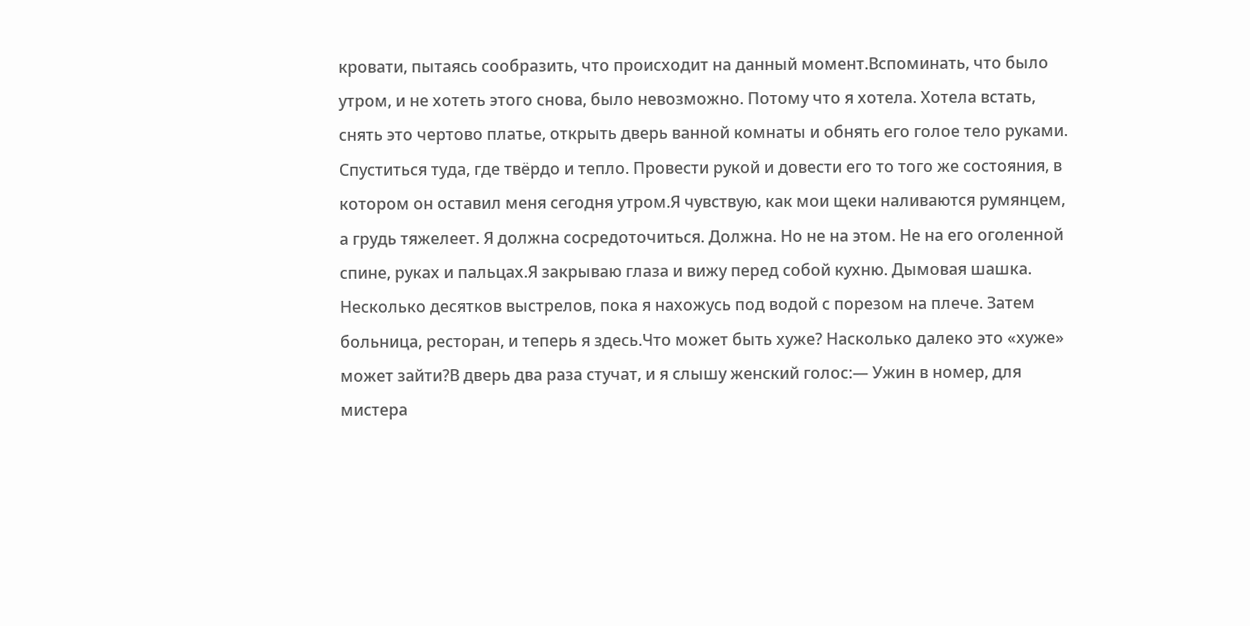кровати, пытаясь сообразить, что происходит на данный момент.Вспоминать, что было утром, и не хотеть этого снова, было невозможно. Потому что я хотела. Хотела встать, снять это чертово платье, открыть дверь ванной комнаты и обнять его голое тело руками. Спуститься туда, где твёрдо и тепло. Провести рукой и довести его то того же состояния, в котором он оставил меня сегодня утром.Я чувствую, как мои щеки наливаются румянцем, а грудь тяжелеет. Я должна сосредоточиться. Должна. Но не на этом. Не на его оголенной спине, руках и пальцах.Я закрываю глаза и вижу перед собой кухню. Дымовая шашка. Несколько десятков выстрелов, пока я нахожусь под водой с порезом на плече. Затем больница, ресторан, и теперь я здесь.Что может быть хуже? Насколько далеко это «хуже» может зайти?В дверь два раза стучат, и я слышу женский голос:— Ужин в номер, для мистера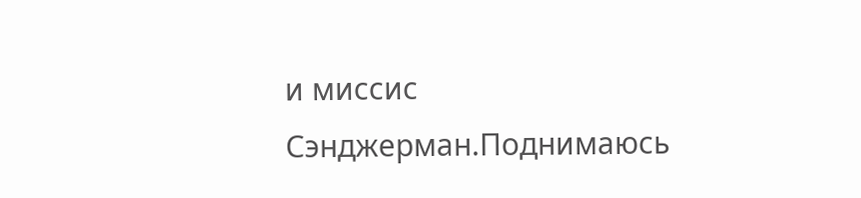и миссис Сэнджерман.Поднимаюсь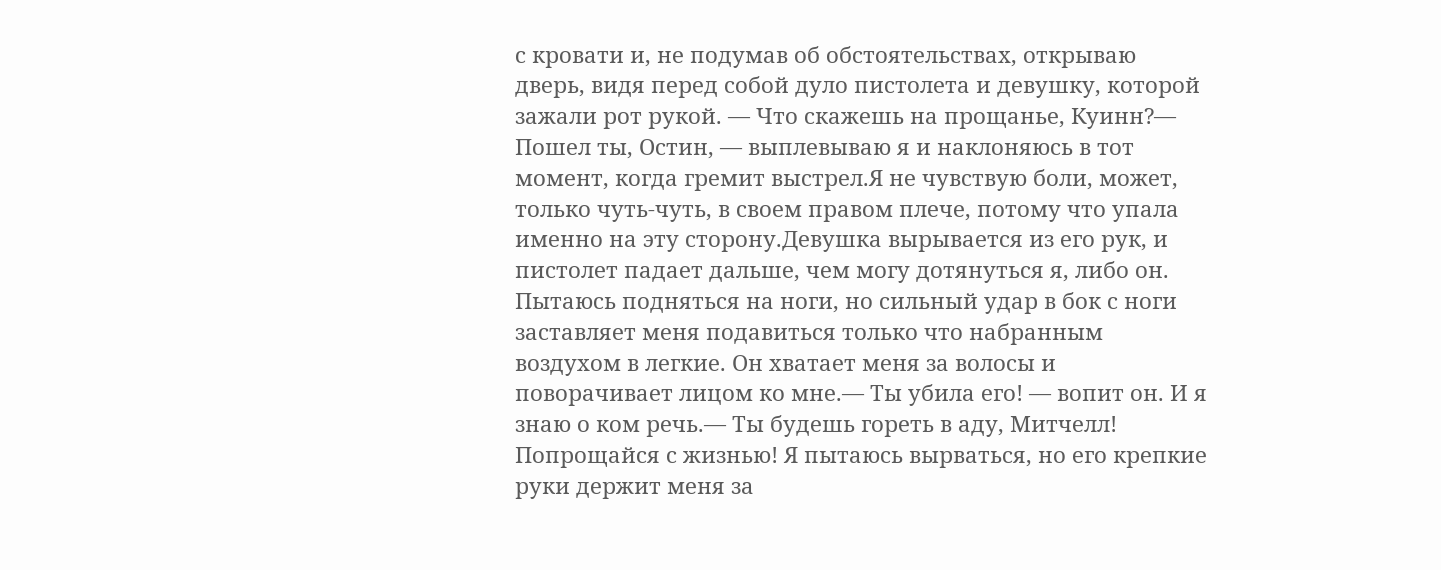с кровати и, не подумав об обстоятельствах, открываю дверь, видя перед собой дуло пистолета и девушку, которой зажали рот рукой. — Что скажешь на прощанье, Куинн?— Пошел ты, Остин, — выплевываю я и наклоняюсь в тот момент, когда гремит выстрел.Я не чувствую боли, может, только чуть-чуть, в своем правом плече, потому что упала именно на эту сторону.Девушка вырывается из его рук, и пистолет падает дальше, чем могу дотянуться я, либо он. Пытаюсь подняться на ноги, но сильный удар в бок с ноги заставляет меня подавиться только что набранным воздухом в легкие. Он хватает меня за волосы и поворачивает лицом ко мне.— Ты убила его! — вопит он. И я знаю о ком речь.— Ты будешь гореть в аду, Митчелл! Попрощайся с жизнью! Я пытаюсь вырваться, но его крепкие руки держит меня за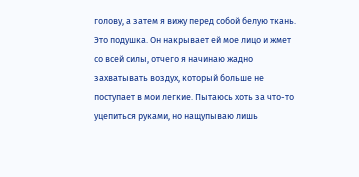голову, а затем я вижу перед собой белую ткань. Это подушка. Он накрывает ей мое лицо и жмет со всей силы, отчего я начинаю жадно захватывать воздух, который больше не поступает в мои легкие. Пытаюсь хоть за что-то уцепиться руками, но нащупываю лишь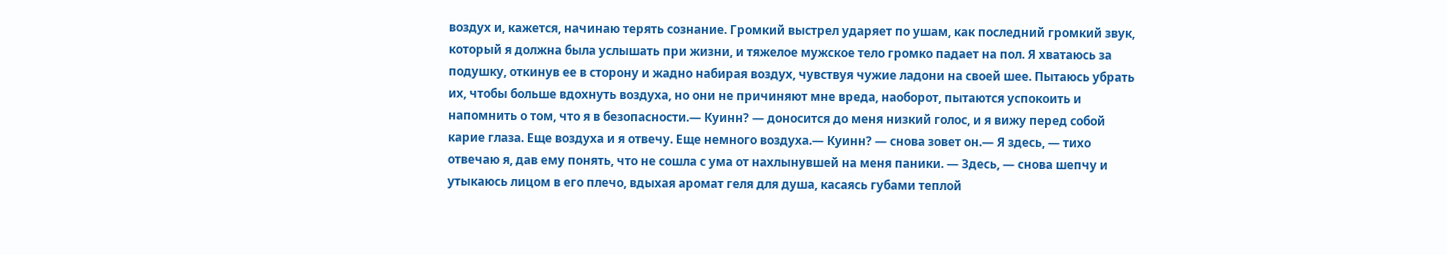воздух и, кажется, начинаю терять сознание. Громкий выстрел ударяет по ушам, как последний громкий звук, который я должна была услышать при жизни, и тяжелое мужское тело громко падает на пол. Я хватаюсь за подушку, откинув ее в сторону и жадно набирая воздух, чувствуя чужие ладони на своей шее. Пытаюсь убрать их, чтобы больше вдохнуть воздуха, но они не причиняют мне вреда, наоборот, пытаются успокоить и напомнить о том, что я в безопасности.— Куинн? — доносится до меня низкий голос, и я вижу перед собой карие глаза. Еще воздуха и я отвечу. Еще немного воздуха.— Куинн? — снова зовет он.— Я здесь, — тихо отвечаю я, дав ему понять, что не сошла с ума от нахлынувшей на меня паники. — Здесь, — снова шепчу и утыкаюсь лицом в его плечо, вдыхая аромат геля для душа, касаясь губами теплой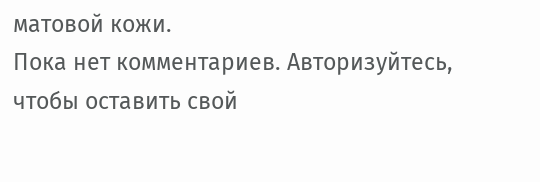матовой кожи.
Пока нет комментариев. Авторизуйтесь, чтобы оставить свой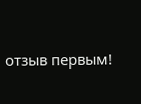отзыв первым!